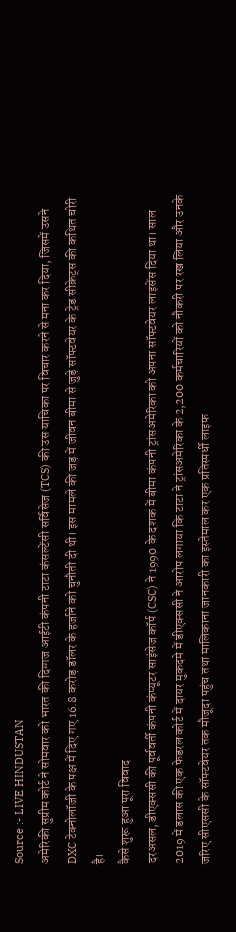Source :- LIVE HINDUSTAN
अमेरिकी सुप्रीम कोर्ट ने सोमवार को भारत की दिग्गज आईटी कंपनी टाटा कंसल्टेंसी सर्विसेज (TCS) की उस याचिका पर विचार करने से मना कर दिया, जिसमें उसने DXC टेक्नोलॉजी के पक्ष में दिए गए 16.8 करोड़ डॉलर के हर्जाने को चुनौती दी थी। इस मामले की जड़ में जीवन बीमा से जुड़े सॉफ्टवेयर के ट्रेड सीक्रेट्स की कथित चोरी है।
कैसे शुरू हुआ पूरा विवाद
दरअसल, डीएक्ससी की पूर्ववर्ती कंपनी कंप्यूटर साइंसेज कॉर्प (CSC) ने 1990 के दशक में बीमा कंपनी ट्रांसअमेरिका को अपना सॉफ्टवेयर लाइसेंस दिया था। साल 2019 में डलास की एक फेडरल कोर्ट में दायर मुकदमे में डीएक्ससी ने आरोप लगाया कि टाटा ने ट्रांसअमेरिका के 2,200 कर्मचारियों को नौकरी पर रख लिया और उनके जरिए सीएससी के सॉफ्टवेयर तक मौजूदा पहुंच तथा मालिकाना जानकारी का इस्तेमाल कर एक प्रतिस्पर्धी लाइफ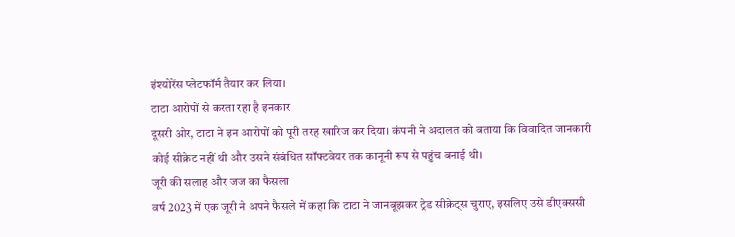इंश्योरेंस प्लेटफॉर्म तैयार कर लिया।
टाटा आरोपों से करता रहा है इनकार
दूसरी ओर, टाटा ने इन आरोपों को पूरी तरह खारिज कर दिया। कंपनी ने अदालत को बताया कि विवादित जानकारी कोई सीक्रेट नहीं थी और उसने संबंधित सॉफ्टवेयर तक कानूनी रूप से पहुंच बनाई थी।
जूरी की सलाह और जज का फैसला
वर्ष 2023 में एक जूरी ने अपने फैसले में कहा कि टाटा ने जानबूझकर ट्रेड सीक्रेट्स चुराए, इसलिए उसे डीएक्ससी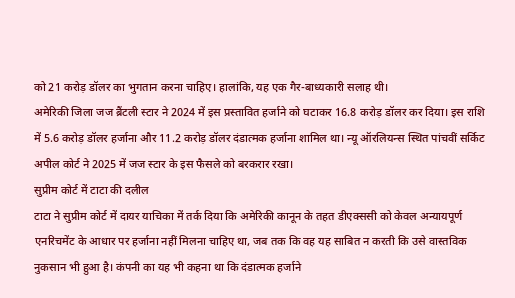को 21 करोड़ डॉलर का भुगतान करना चाहिए। हालांकि, यह एक गैर-बाध्यकारी सलाह थी।
अमेरिकी जिला जज ब्रैंटली स्टार ने 2024 में इस प्रस्तावित हर्जाने को घटाकर 16.8 करोड़ डॉलर कर दिया। इस राशि में 5.6 करोड़ डॉलर हर्जाना और 11.2 करोड़ डॉलर दंडात्मक हर्जाना शामिल था। न्यू ऑरलियन्स स्थित पांचवीं सर्किट अपील कोर्ट ने 2025 में जज स्टार के इस फैसले को बरकरार रखा।
सुप्रीम कोर्ट में टाटा की दलील
टाटा ने सुप्रीम कोर्ट में दायर याचिका में तर्क दिया कि अमेरिकी कानून के तहत डीएक्ससी को केवल अन्यायपूर्ण एनरिचमेंट के आधार पर हर्जाना नहीं मिलना चाहिए था, जब तक कि वह यह साबित न करती कि उसे वास्तविक नुकसान भी हुआ है। कंपनी का यह भी कहना था कि दंडात्मक हर्जाने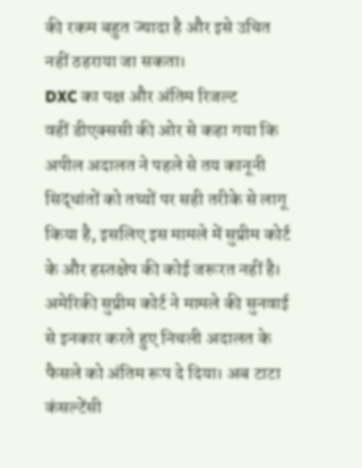की रकम बहुत ज्यादा है और इसे उचित नहीं ठहराया जा सकता।
DXC का पक्ष और अंतिम रिजल्ट
वहीं डीएक्ससी की ओर से कहा गया कि अपील अदालत ने पहले से तय कानूनी सिद्धांतों को तथ्यों पर सही तरीके से लागू किया है, इसलिए इस मामले में सुप्रीम कोर्ट के और हस्तक्षेप की कोई जरूरत नहीं है। अमेरिकी सुप्रीम कोर्ट ने मामले की सुनवाई से इनकार करते हुए निचली अदालत के फैसले को अंतिम रूप दे दिया। अब टाटा कंसल्टेंसी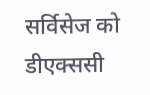सर्विसेज को डीएक्ससी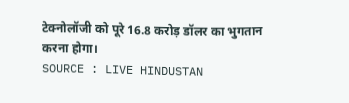टेक्नोलॉजी को पूरे 16.8 करोड़ डॉलर का भुगतान करना होगा।
SOURCE : LIVE HINDUSTAN